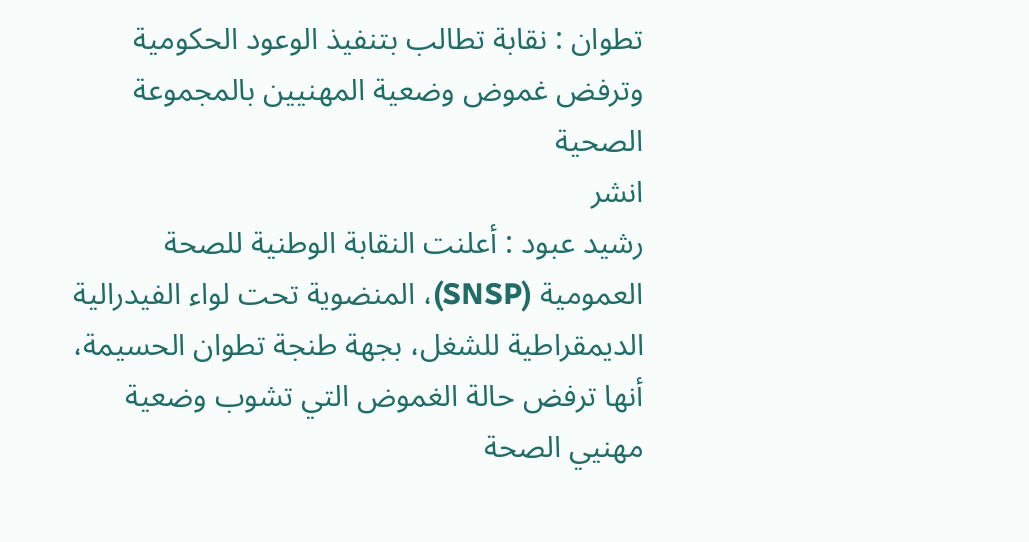تطوان : نقابة تطالب بتنفيذ الوعود الحكومية وترفض غموض وضعية المهنيين بالمجموعة الصحية
انشر
رشيد عبود : أعلنت النقابة الوطنية للصحة العمومية (SNSP)، المنضوية تحت لواء الفيدرالية الديمقراطية للشغل، بجهة طنجة تطوان الحسيمة، أنها ترفض حالة الغموض التي تشوب وضعية مهنيي الصحة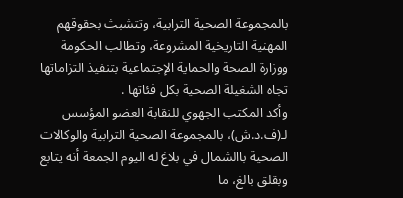بالمجموعة الصحية الترابية، وتتشبث بحقوقهم المهنية التاريخية المشروعة، وتطالب الحكومة ووزارة الصحة والحماية الإجتماعية بتنفيذ التزاماتها تجاه الشغيلة الصحية بكل فئاتها .
وأكد المكتب الجهوي للنقابة العضو المؤسس لـ(ف.د.ش)، بالمجموعة الصحية الترابية والوكالات الصحية باالشمال في بلاغ له اليوم الجمعة أنه يتابع وبقلق بالغ، ما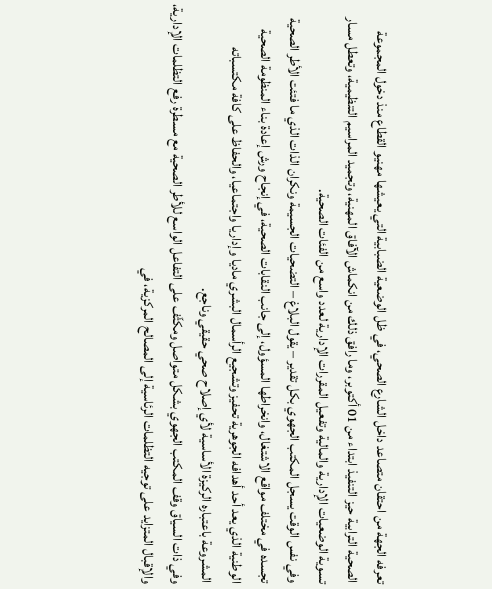تعرفه الجهة من احتقان متصاعد داخل الشارع الصحي، في ظل الوضعية الضبابية التي يعيشها مهنيو القطاع منذ دخول المجموعة الصحية الترابية حيز التنفيذ ابتداء من 01 أكتوبر، وما رافق ذلك من انكماش الآفاق المهنية، وتجميد المراسيم التنظيمية، وتعطل مسار تسوية الوضعيات الإدارية والمالية وتفعيل المقررات الإدارية لعدد واسع من الفئات الصحية.
وفي نفس الوقت يسجل المكتب الجهوي بكل تقدير – يقول البلاغ – التضحيات الجسيمة ونكران الذات الذي ما فتئت الأطر الصحية تجسده في مختلف مواقع الاشتغال، وانخراطها المسؤول، إلى جانب النقابات الصحية، في إنجاح ورش إعادة بناء المنظومة الصحية الوطنية الذي يعد أحد أهدافه الجوهرية تحفيز وتشجيع الرأسمال البشري ماديا وإداريا واجتماعيا، والحفاظ على كافة مكتسباته المشروعة باعتباره الركيزة الأساسية لأي إصلاح صحي حقيقي وناجع.
وفي ذات السياق وقف المكتب الجهوي بشكل متواصل ومكثّف على التفاعل الواسع للأطر الصحية مع مسطرة رفع التظلمات الإدارية، والإقبال المتزايد على توجيه التظلمات الرئاسية إلى المصالح المركزية، في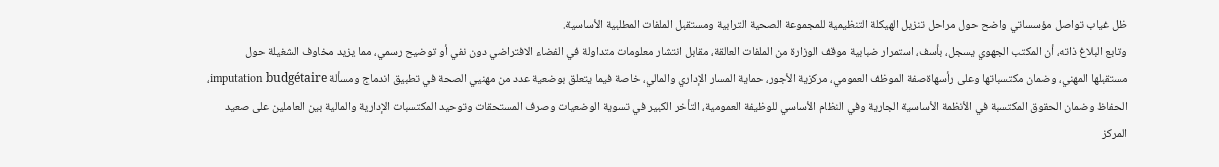ظل غياب تواصل مؤسساتي واضح حول مراحل تنزيل الهيكلة التنظيمية للمجموعة الصحية الترابية ومستقبل الملفات المطلبية الأساسية.
وتابع البلاغ ذاته، أن المكتب الجهوي يسجل، بأسف، استمرار ضبابية موقف الوزارة من الملفات العالقة، مقابل انتشار معلومات متداولة في الفضاء الافتراضي دون نفي أو توضيح رسمي، مما يزيد مخاوف الشغيلة حول مستقبلها المهني، وضمان مكتسباتها وعلى رأسهاةصفة الموظف العمومي، مركزية الأجور، حماية المسار الإداري والمالي، خاصة فيما يتعلق بوضعية عدد من مهنيي الصحة في تطبيق اندماج ومسألة imputation budgétaire، الحفاظ وضمان الحقوق المكتسبة في الأنظمة الأساسية الجارية وفي النظام الأساسي للوظيفة العمومية، التأخر الكبير في تسوية الوضعيات وصرف المستحقات وتوحيد المكتسبات الإدارية والمالية بين العاملين على صعيد المركز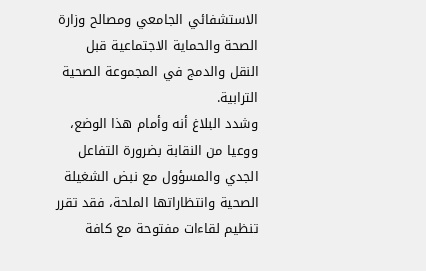الاستشفائي الجامعي ومصالح وزارة الصحة والحماية الاجتماعية قبل النقل والدمج في المجموعة الصحية الترابية.
وشدد البلاغ أنه وأمام هذا الوضع، ووعيا من النقابة بضرورة التفاعل الجدي والمسؤول مع نبض الشغيلة الصحية وانتظاراتها الملحة، فقد تقرر تنظيم لقاءات مفتوحة مع كافة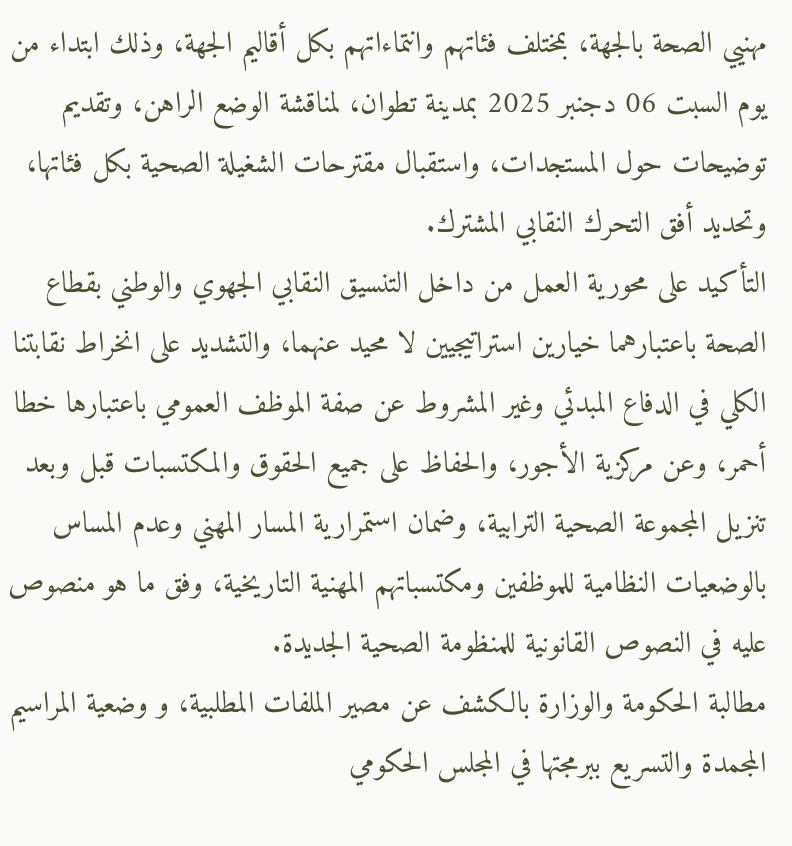مهنيي الصحة بالجهة، بمختلف فئاتهم وانتماءاتهم بكل أقاليم الجهة، وذلك ابتداء من يوم السبت 06 دجنبر 2025 بمدينة تطوان، لمناقشة الوضع الراهن، وتقديم توضيحات حول المستجدات، واستقبال مقترحات الشغيلة الصحية بكل فئاتها، وتحديد أفق التحرك النقابي المشترك.
التأكيد على محورية العمل من داخل التنسيق النقابي الجهوي والوطني بقطاع الصحة باعتبارهما خيارين استراتيجيين لا محيد عنهما، والتشديد على انخراط نقابتنا الكلي في الدفاع المبدئي وغير المشروط عن صفة الموظف العمومي باعتبارها خطا أحمر، وعن مركزية الأجور، والحفاظ على جميع الحقوق والمكتسبات قبل وبعد تنزيل المجموعة الصحية الترابية، وضمان استمرارية المسار المهني وعدم المساس بالوضعيات النظامية للموظفين ومكتسباتهم المهنية التاريخية، وفق ما هو منصوص عليه في النصوص القانونية للمنظومة الصحية الجديدة.
مطالبة الحكومة والوزارة بالكشف عن مصير الملفات المطلبية، و وضعية المراسيم المجمدة والتسريع ببرمجتها في المجلس الحكومي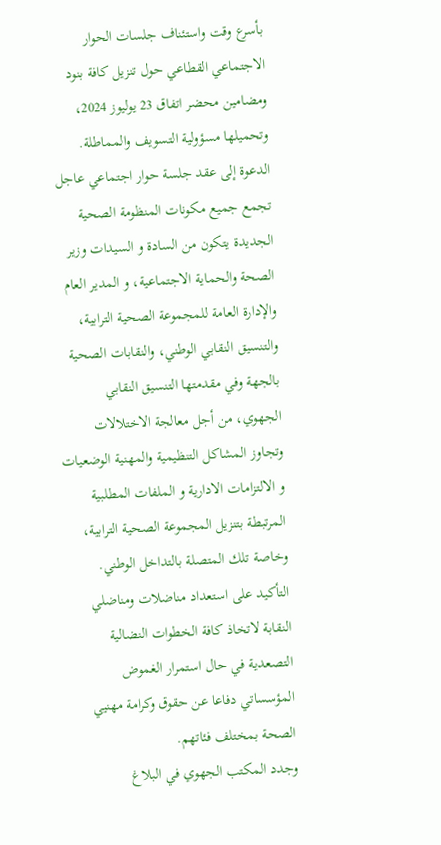بأسرع وقت واستئناف جلسات الحوار الاجتماعي القطاعي حول تنزيل كافة بنود ومضامين محضر اتفاق 23 يوليوز 2024، وتحميلها مسؤولية التسويف والمماطلة.
الدعوة إلى عقد جلسة حوار اجتماعي عاجل تجمع جميع مكونات المنظومة الصحية الجديدة يتكون من السادة و السيدات وزير الصحة والحماية الاجتماعية، و المدير العام والإدارة العامة للمجموعة الصحية الترابية، والتنسيق النقابي الوطني، والنقابات الصحية بالجهة وفي مقدمتها التنسيق النقابي الجهوي، من أجل معالجة الاختلالات وتجاوز المشاكل التنظيمية والمهنية الوضعيات و الالتزامات الادارية و الملفات المطلبية المرتبطة بتنزيل المجموعة الصحية الترابية، وخاصة تلك المتصلة بالتداخل الوطني.
التأكيد على استعداد مناضلات ومناضلي النقابة لاتخاذ كافة الخطوات النضالية التصعدية في حال استمرار الغموض المؤسساتي دفاعا عن حقوق وكرامة مهنيي الصحة بمختلف فئاتهم.
وجدد المكتب الجهوي في البلاغ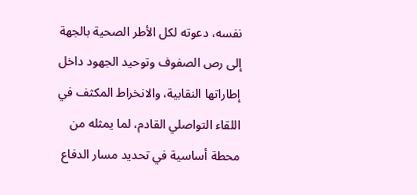نفسه، دعوته لكل الأطر الصحية بالجهة إلى رص الصفوف وتوحيد الجهود داخل إطاراتها النقابية، والانخراط المكثف في اللقاء التواصلي القادم، لما يمثله من محطة أساسية في تحديد مسار الدفاع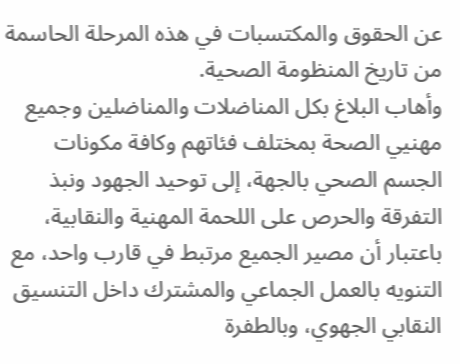عن الحقوق والمكتسبات في هذه المرحلة الحاسمة من تاريخ المنظومة الصحية.
وأهاب البلاغ بكل المناضلات والمناضلين وجميع مهنيي الصحة بمختلف فئاتهم وكافة مكونات الجسم الصحي بالجهة، إلى توحيد الجهود ونبذ التفرقة والحرص على اللحمة المهنية والنقابية، باعتبار أن مصير الجميع مرتبط في قارب واحد، مع التنويه بالعمل الجماعي والمشترك داخل التنسيق النقابي الجهوي، وبالطفرة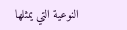النوعية التي يمثلها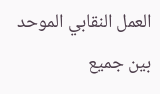العمل النقابي الموحد بين جميع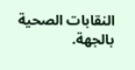النقابات الصحية بالجهة.